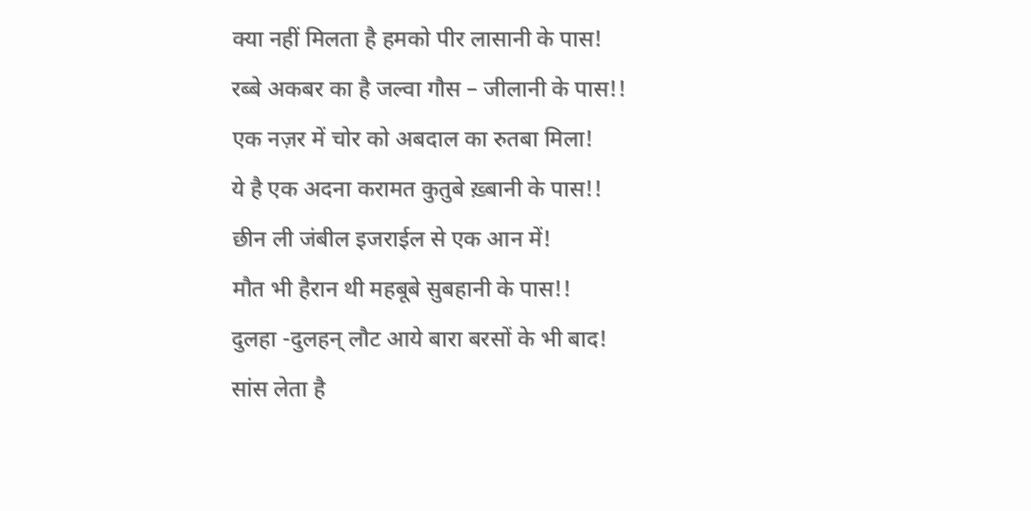क्या नहीं मिलता है हमको पीर लासानी के पास!
रब्बे अकबर का है जल्वा गौस – जीलानी के पास!!
एक नज़र में चोर को अबदाल का रुतबा मिला!
ये है एक अदना करामत कुतुबे ख़्बानी के पास!!
छीन ली जंबील इजराईल से एक आन में!
मौत भी हैरान थी महबूबे सुबहानी के पास!!
दुलहा -दुलहन् लौट आये बारा बरसों के भी बाद!
सांस लेता है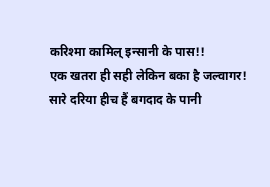करिश्मा कामिल् इन्सानी के पास!!
एक खतरा ही सही लेकिन बका है जल्वागर!
सारे दरिया हीच हैं बगदाद के पानी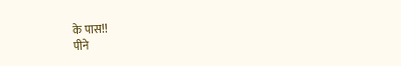के पास!!
पीने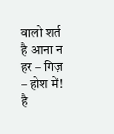वालो शर्त है आना न हर – गिज़ – होश में!
है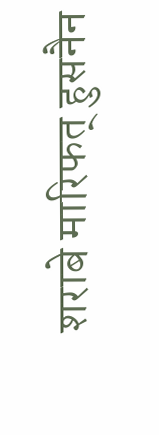शराबे मारिफत् हुसनैन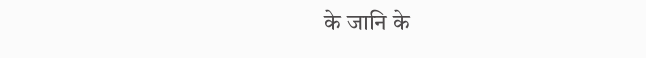के जानि के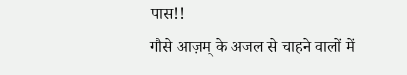पास!!
गौसे आज़म् के अजल से चाहने वालों में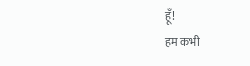हूँ!
हम कभी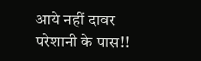आये नहीं दावर परेशानी के पास!!